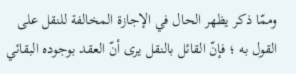وممّا ذكر يظهر الحال في الإجازة المخالفة للنقل على القول به ؛ فإنّ القائل بالنقل يرى أنّ العقد بوجوده البقائي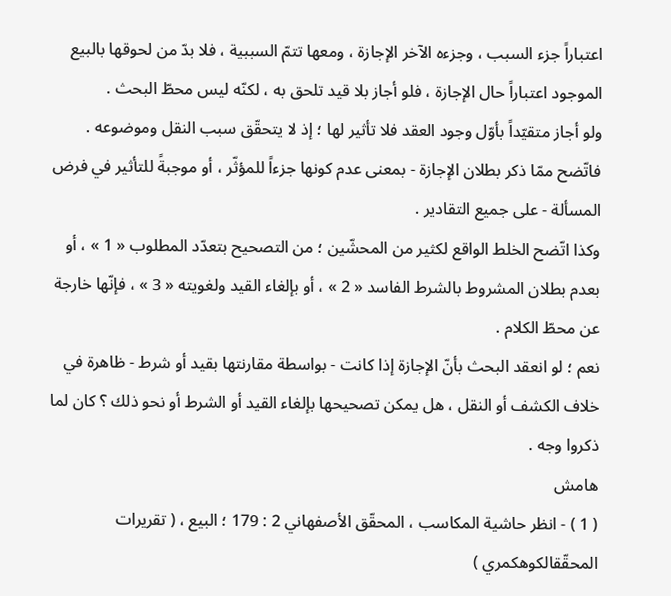اعتباراً جزء السبب ، وجزءه الآخر الإجازة ، ومعها تتمّ السببية ، فلا بدّ من لحوقها بالبيع الموجود اعتباراً حال الإجازة ، فلو أجاز بلا قيد تلحق به ، لكنّه ليس محطّ البحث .
ولو أجاز متقيّداً بأوّل وجود العقد فلا تأثير لها ؛ إذ لا يتحقّق سبب النقل وموضوعه .
فاتّضح ممّا ذكر بطلان الإجازة - بمعنى عدم كونها جزءاً للمؤثّر ، أو موجبةً للتأثير في فرض المسألة - على جميع التقادير .
وكذا اتّضح الخلط الواقع لكثير من المحشّين ؛ من التصحيح بتعدّد المطلوب « 1 » ، أو بعدم بطلان المشروط بالشرط الفاسد « 2 » ، أو بإلغاء القيد ولغويته « 3 » ، فإنّها خارجة عن محطّ الكلام .
نعم ؛ لو انعقد البحث بأنّ الإجازة إذا كانت - بواسطة مقارنتها بقيد أو شرط - ظاهرة في خلاف الكشف أو النقل ، هل يمكن تصحيحها بإلغاء القيد أو الشرط أو نحو ذلك ؟ كان لما ذكروا وجه .
هامش
( 1 ) - انظر حاشية المكاسب ، المحقّق الأصفهاني 2 : 179 ؛ البيع ، ( تقريرات المحقّقالكوهكمري )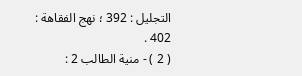التجليل : 392 ؛ نهج الفقاهة : 402 .
( 2 ) - منية الطالب 2 :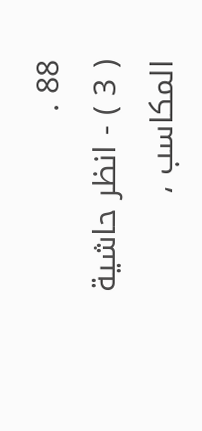88 .
( 3 ) - انظر حاشية المكاسب ،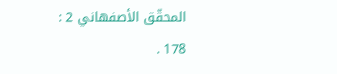المحقّق الأصفهاني 2 : 178 .